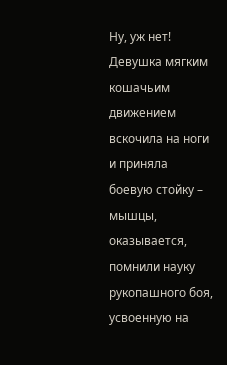Ну, уж нет! Девушка мягким кошачьим движением вскочила на ноги и приняла боевую стойку – мышцы, оказывается, помнили науку рукопашного боя, усвоенную на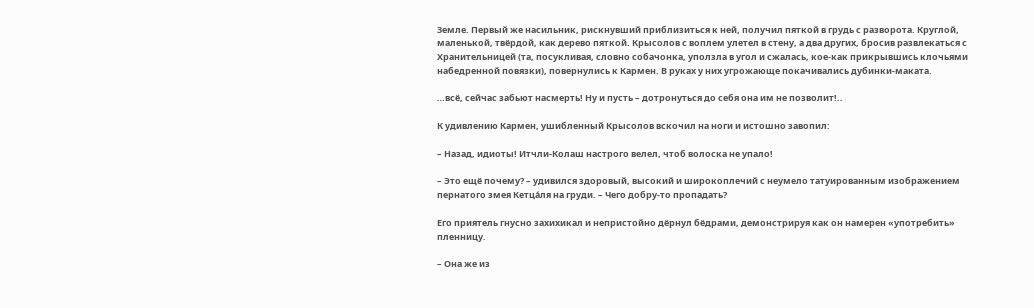Земле. Первый же насильник, рискнувший приблизиться к ней, получил пяткой в грудь с разворота. Круглой, маленькой, твёрдой, как дерево пяткой. Крысолов с воплем улетел в стену, а два других, бросив развлекаться с Хранительницей (та, посукливая, словно собачонка, уползла в угол и сжалась, кое-как прикрывшись клочьями набедренной повязки), повернулись к Кармен. В руках у них угрожающе покачивались дубинки-маката.

…всё, сейчас забьют насмерть! Ну и пусть – дотронуться до себя она им не позволит!..

К удивлению Кармен, ушибленный Крысолов вскочил на ноги и истошно завопил:

– Назад, идиоты! Итчли-Колаш настрого велел, чтоб волоска не упало!

– Это ещё почему? – удивился здоровый, высокий и широкоплечий с неумело татуированным изображением пернатого змея Кетца́ля на груди. – Чего добру-то пропадать?

Его приятель гнусно захихикал и непристойно дёрнул бёдрами, демонстрируя как он намерен «употребить» пленницу.

– Она же из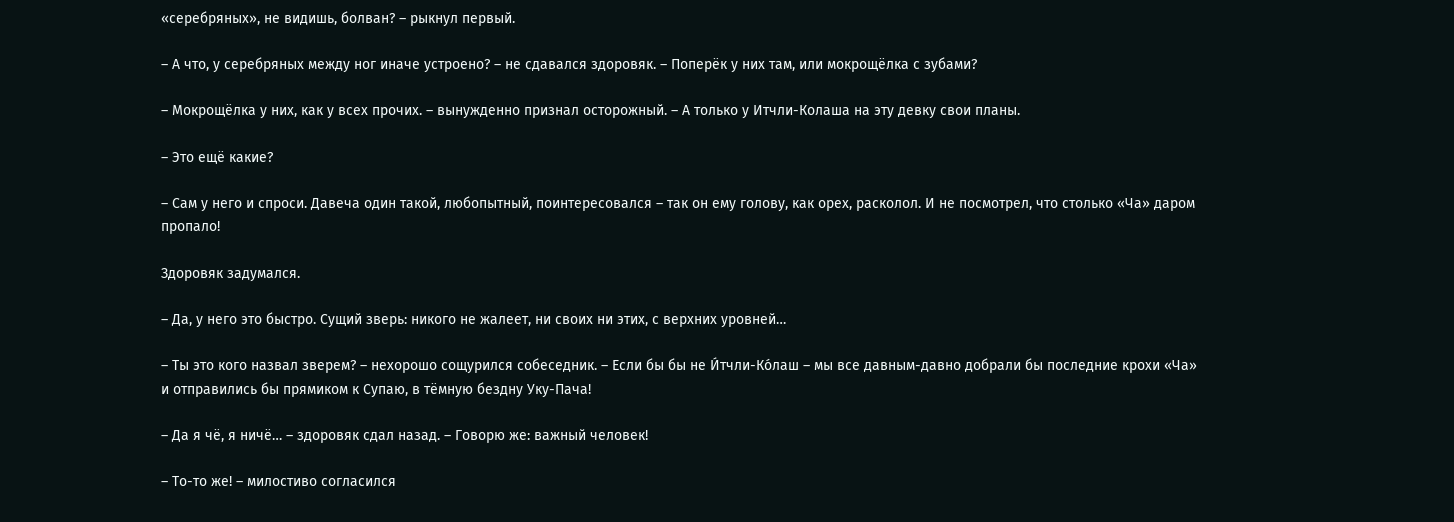«серебряных», не видишь, болван? – рыкнул первый.

– А что, у серебряных между ног иначе устроено? – не сдавался здоровяк. – Поперёк у них там, или мокрощёлка с зубами?

– Мокрощёлка у них, как у всех прочих. – вынужденно признал осторожный. – А только у Итчли-Колаша на эту девку свои планы.

– Это ещё какие?

– Сам у него и спроси. Давеча один такой, любопытный, поинтересовался – так он ему голову, как орех, расколол. И не посмотрел, что столько «Ча» даром пропало!

Здоровяк задумался.

– Да, у него это быстро. Сущий зверь: никого не жалеет, ни своих ни этих, с верхних уровней…

– Ты это кого назвал зверем? – нехорошо сощурился собеседник. – Если бы бы не И́тчли-Ко́лаш – мы все давным-давно добрали бы последние крохи «Ча» и отправились бы прямиком к Супаю, в тёмную бездну Уку-Пача!

– Да я чё, я ничё… – здоровяк сдал назад. – Говорю же: важный человек!

– То-то же! – милостиво согласился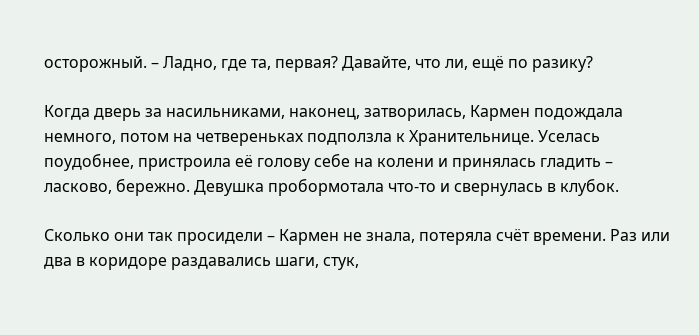осторожный. – Ладно, где та, первая? Давайте, что ли, ещё по разику?

Когда дверь за насильниками, наконец, затворилась, Кармен подождала немного, потом на четвереньках подползла к Хранительнице. Уселась поудобнее, пристроила её голову себе на колени и принялась гладить – ласково, бережно. Девушка пробормотала что-то и свернулась в клубок.

Сколько они так просидели – Кармен не знала, потеряла счёт времени. Раз или два в коридоре раздавались шаги, стук,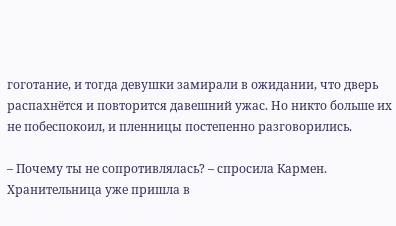гоготание, и тогда девушки замирали в ожидании, что дверь распахнётся и повторится давешний ужас. Но никто больше их не побеспокоил, и пленницы постепенно разговорились.

– Почему ты не сопротивлялась? – спросила Кармен. Хранительница уже пришла в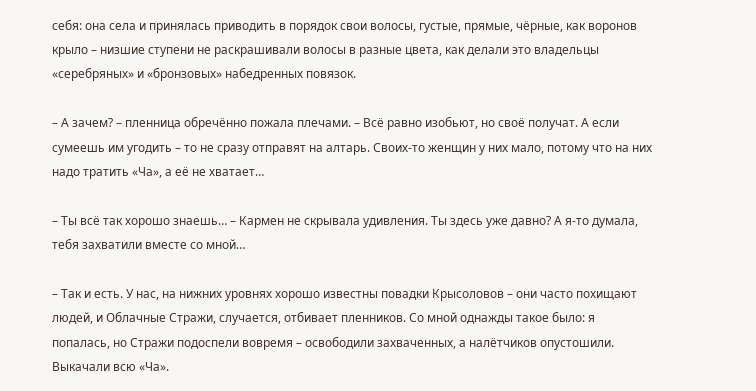себя: она села и принялась приводить в порядок свои волосы, густые, прямые, чёрные, как воронов крыло – низшие ступени не раскрашивали волосы в разные цвета, как делали это владельцы «серебряных» и «бронзовых» набедренных повязок.

– А зачем? – пленница обречённо пожала плечами. – Всё равно изобьют, но своё получат. А если сумеешь им угодить – то не сразу отправят на алтарь. Своих-то женщин у них мало, потому что на них надо тратить «Ча», а её не хватает…

– Ты всё так хорошо знаешь… – Кармен не скрывала удивления. Ты здесь уже давно? А я-то думала, тебя захватили вместе со мной…

– Так и есть. У нас, на нижних уровнях хорошо известны повадки Крысоловов – они часто похищают людей, и Облачные Стражи, случается, отбивает пленников. Со мной однажды такое было: я попалась, но Стражи подоспели вовремя – освободили захваченных, а налётчиков опустошили. Выкачали всю «Ча».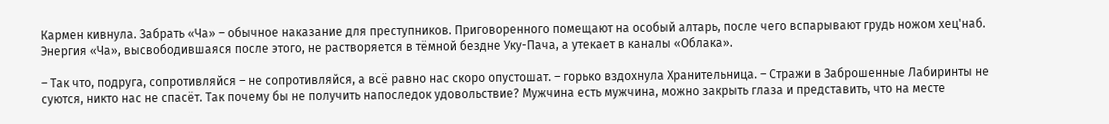Кармен кивнула. Забрать «Ча» – обычное наказание для преступников. Приговоренного помещают на особый алтарь, после чего вспарывают грудь ножом хец'наб. Энергия «Ча», высвободившаяся после этого, не растворяется в тёмной бездне Уку-Пача, а утекает в каналы «Облака».

– Так что, подруга, сопротивляйся – не сопротивляйся, а всё равно нас скоро опустошат. – горько вздохнула Хранительница. – Стражи в Заброшенные Лабиринты не суются, никто нас не спасёт. Так почему бы не получить напоследок удовольствие? Мужчина есть мужчина, можно закрыть глаза и представить, что на месте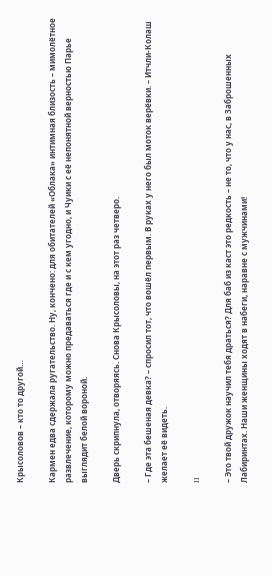Крысоловов – кто то другой…

Кармен едва сдержала ругательство. Ну, кончено: для обитателей «Облака» интимная близость – мимолётное развлечение, которому можно предаваться где и с кем угодно, и Чуики с её непонятной верностью Парье выглядит белой вороной.

Дверь скрипнула, отворяясь. Снова Крысоловы, на этот раз четверо.

– Где эта бешеная девка? – спросил тот, что вошёл первым. В руках у него был моток верёвки. – Итчли-Колаш желает её видеть.

II

– Это твой дружок научил тебя драться? Для баб из каст это редкость – не то, что у нас, в Заброшенных Лабиринтах. Наши женщины ходят в набеги, наравне с мужчинами!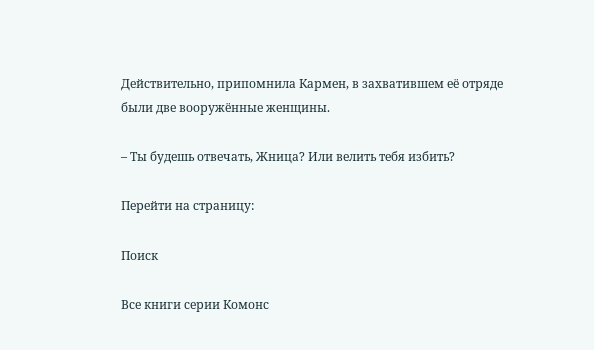Действительно, припомнила Кармен, в захватившем её отряде были две вооружённые женщины.

– Ты будешь отвечать, Жница? Или велить тебя избить?

Перейти на страницу:

Поиск

Все книги серии Комонс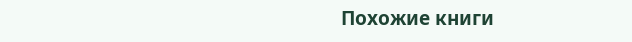Похожие книги